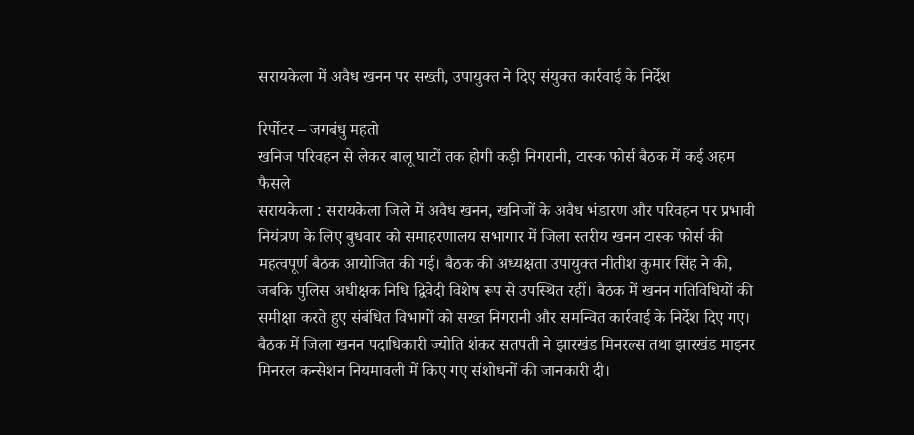सरायकेला में अवैध खनन पर सख्ती, उपायुक्त ने दिए संयुक्त कार्रवाई के निर्देश

रिर्पोटर – जगबंधु महतो
खनिज परिवहन से लेकर बालू घाटों तक होगी कड़ी निगरानी, टास्क फोर्स बैठक में कई अहम फैसले
सरायकेला : सरायकेला जिले में अवैध खनन, खनिजों के अवैध भंडारण और परिवहन पर प्रभावी नियंत्रण के लिए बुधवार को समाहरणालय सभागार में जिला स्तरीय खनन टास्क फोर्स की महत्वपूर्ण बैठक आयोजित की गई। बैठक की अध्यक्षता उपायुक्त नीतीश कुमार सिंह ने की, जबकि पुलिस अधीक्षक निधि द्विवेदी विशेष रूप से उपस्थित रहीं। बैठक में खनन गतिविधियों की समीक्षा करते हुए संबंधित विभागों को सख्त निगरानी और समन्वित कार्रवाई के निर्देश दिए गए।
बैठक में जिला खनन पदाधिकारी ज्योति शंकर सतपती ने झारखंड मिनरल्स तथा झारखंड माइनर मिनरल कन्सेशन नियमावली में किए गए संशोधनों की जानकारी दी।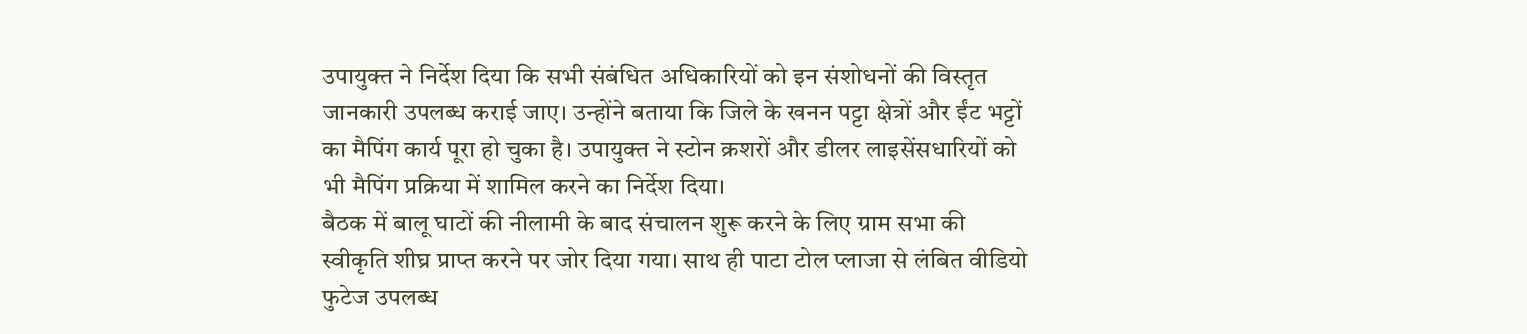उपायुक्त ने निर्देश दिया कि सभी संबंधित अधिकारियों को इन संशोधनों की विस्तृत जानकारी उपलब्ध कराई जाए। उन्होंने बताया कि जिले के खनन पट्टा क्षेत्रों और ईंट भट्टों का मैपिंग कार्य पूरा हो चुका है। उपायुक्त ने स्टोन क्रशरों और डीलर लाइसेंसधारियों को भी मैपिंग प्रक्रिया में शामिल करने का निर्देश दिया।
बैठक में बालू घाटों की नीलामी के बाद संचालन शुरू करने के लिए ग्राम सभा की स्वीकृति शीघ्र प्राप्त करने पर जोर दिया गया। साथ ही पाटा टोल प्लाजा से लंबित वीडियो फुटेज उपलब्ध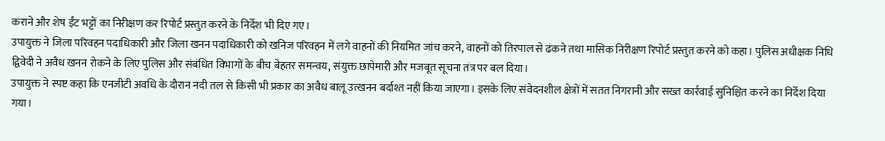कराने और शेष ईंट भट्टों का निरीक्षण कर रिपोर्ट प्रस्तुत करने के निर्देश भी दिए गए।
उपायुक्त ने जिला परिवहन पदाधिकारी और जिला खनन पदाधिकारी को खनिज परिवहन में लगे वाहनों की नियमित जांच करने, वाहनों को तिरपाल से ढंकने तथा मासिक निरीक्षण रिपोर्ट प्रस्तुत करने को कहा। पुलिस अधीक्षक निधि द्विवेदी ने अवैध खनन रोकने के लिए पुलिस और संबंधित विभागों के बीच बेहतर समन्वय, संयुक्त छापेमारी और मजबूत सूचना तंत्र पर बल दिया।
उपायुक्त ने स्पष्ट कहा कि एनजीटी अवधि के दौरान नदी तल से किसी भी प्रकार का अवैध बालू उत्खनन बर्दाश्त नहीं किया जाएगा। इसके लिए संवेदनशील क्षेत्रों में सतत निगरानी और सख्त कार्रवाई सुनिश्चित करने का निर्देश दिया गया।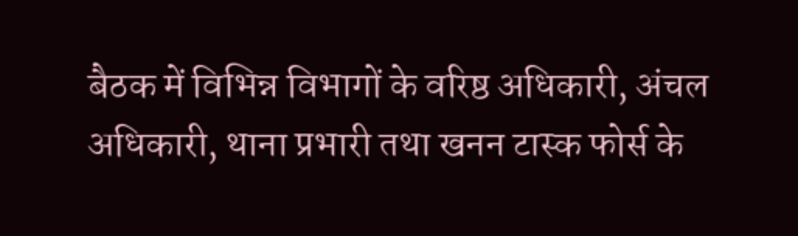बैठक में विभिन्न विभागों के वरिष्ठ अधिकारी, अंचल अधिकारी, थाना प्रभारी तथा खनन टास्क फोर्स के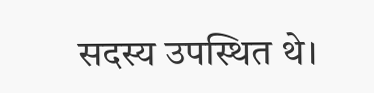सदस्य उपस्थित थे।